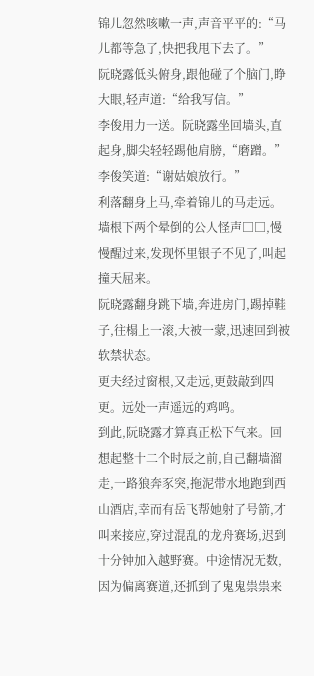锦儿忽然咳嗽一声,声音平平的:“马儿都等急了,快把我甩下去了。”
阮晓露低头俯身,跟他碰了个脑门,睁大眼,轻声道:“给我写信。”
李俊用力一送。阮晓露坐回墙头,直起身,脚尖轻轻踢他肩膀,“磨蹭。”
李俊笑道:“谢姑娘放行。”
利落翻身上马,牵着锦儿的马走远。
墙根下两个晕倒的公人怪声□□,慢慢醒过来,发现怀里银子不见了,叫起撞天屈来。
阮晓露翻身跳下墙,奔进房门,踢掉鞋子,往榻上一滚,大被一蒙,迅速回到被软禁状态。
更夫经过窗根,又走远,更鼓敲到四更。远处一声遥远的鸡鸣。
到此,阮晓露才算真正松下气来。回想起整十二个时辰之前,自己翻墙溜走,一路狼奔豕突,拖泥带水地跑到西山酒店,幸而有岳飞帮她射了号箭,才叫来接应,穿过混乱的龙舟赛场,迟到十分钟加入越野赛。中途情况无数,因为偏离赛道,还抓到了鬼鬼祟祟来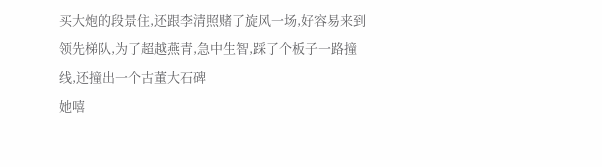买大炮的段景住,还跟李清照赌了旋风一场,好容易来到领先梯队,为了超越燕青,急中生智,踩了个板子一路撞线,还撞出一个古董大石碑
她嘻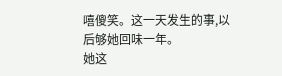嘻傻笑。这一天发生的事,以后够她回味一年。
她这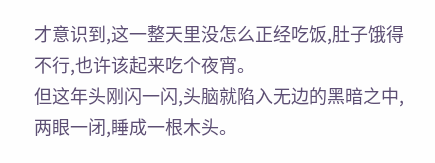才意识到,这一整天里没怎么正经吃饭,肚子饿得不行,也许该起来吃个夜宵。
但这年头刚闪一闪,头脑就陷入无边的黑暗之中,两眼一闭,睡成一根木头。